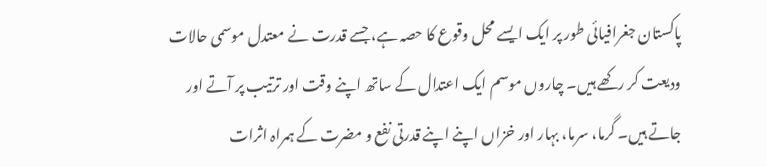پاکستان جغرافیائی طور پر ایک ایسے محل وقوع کا حصہ ہے، جسے قدرت نے معتدل موسمی حالات ودیعت کر رکھے ہیں۔ چاروں موسم ایک اعتدال کے ساتھ اپنے وقت اور ترتیب پر آتے اور جاتے ہیں۔ گرما، سرما، بہار اور خزاں اپنے اپنے قدرتی نفع و مضرت کے ہمراہ اثرات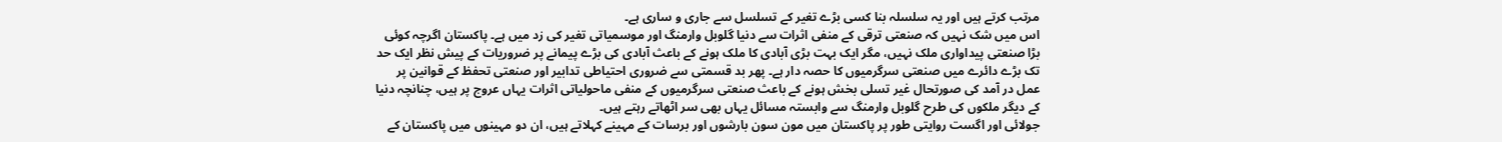مرتب کرتے ہیں اور یہ سلسلہ بنا کسی بڑے تغیر کے تسلسل سے جاری و ساری ہے۔
اس میں شک نہیں کہ صنعتی ترقی کے منفی اثرات سے دنیا گلوبل وارمنگ اور موسمیاتی تغیر کی زد میں ہے۔ پاکستان اگرچہ کوئی بڑا صنعتی پیداواری ملک نہیں، مگر ایک بہت بڑی آبادی کا ملک ہونے کے باعث آبادی کی بڑے پیمانے پر ضروریات کے پیش نظر ایک حد تک بڑے دائرے میں صنعتی سرگرمیوں کا حصہ دار ہے۔ پھر بد قسمتی سے ضروری احتیاطی تدابیر اور صنعتی تحفظ کے قوانین پر عمل در آمد کی صورتحال غیر تسلی بخش ہونے کے باعث صنعتی سرگرمیوں کے منفی ماحولیاتی اثرات یہاں عروج پر ہیں، چنانچہ دنیا کے دیگر ملکوں کی طرح گلوبل وارمنگ سے وابستہ مسائل یہاں بھی سر اٹھاتے رہتے ہیں۔
جولائی اور اگست روایتی طور پر پاکستان میں مون سون بارشوں اور برسات کے مہینے کہلاتے ہیں، ان دو مہینوں میں پاکستان کے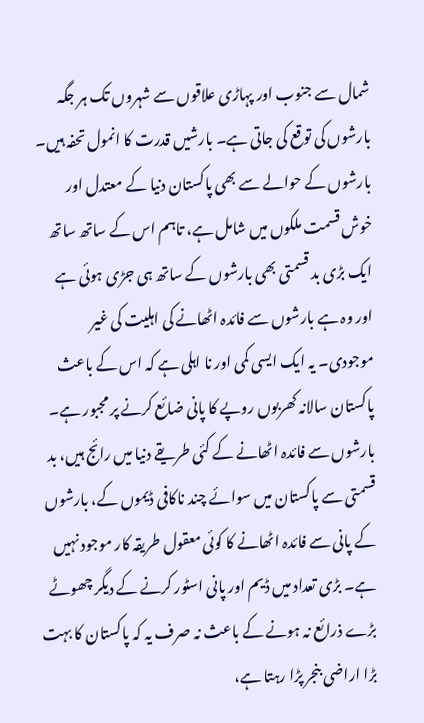شمال سے جنوب اور پہاڑی علاقوں سے شہروں تک ہر جگہ بارشوں کی توقع کی جاتی ہے۔ بارشیں قدرت کا انمول تحفہ ہیں۔ بارشوں کے حوالے سے بھی پاکستان دنیا کے معتدل اور خوش قسمت ملکوں میں شامل ہے، تاہم اس کے ساتھ ساتھ ایک بڑی بد قسمتی بھی بارشوں کے ساتھ ہی جڑی ہوئی ہے اور وہ ہے بارشوں سے فائدہ اٹھانے کی اہلیت کی غیر موجودی۔ یہ ایک ایسی کمی اور نا اہلی ہے کہ اس کے باعث پاکستان سالانہ کھربوں روپے کا پانی ضائع کرنے پر مجبور ہے۔
بارشوں سے فائدہ اٹھانے کے کئی طریقے دنیا میں رائج ہیں، بد قسمتی سے پاکستان میں سوائے چند ناکافی ڈیموں کے، بارشوں کے پانی سے فائدہ اٹھانے کا کوئی معقول طریقہ کار موجود نہیں ہے۔ بڑی تعداد میں ڈیم اور پانی اسٹور کرنے کے دیگر چھوٹے بڑے ذرائع نہ ہونے کے باعث نہ صرف یہ کہ پاکستان کا بہت بڑا اراضی بنجر پڑا رہتا ہے،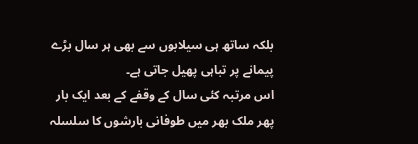بلکہ ساتھ ہی سیلابوں سے بھی ہر سال بڑے پیمانے پر تباہی پھیل جاتی ہے۔
اس مرتبہ کئی سال کے وقفے کے بعد ایک بار پھر ملک بھر میں طوفانی بارشوں کا سلسلہ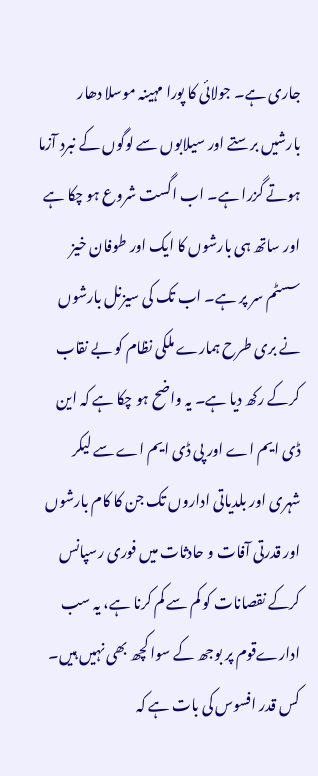جاری ہے۔ جولائی کا پورا مہینہ موسلا دھار بارشیں برستے اور سیلابوں سے لوگوں کے نبرد آزما ہوتے گزرا ہے۔ اب اگست شروع ہو چکا ہے اور ساتھ ہی بارشوں کا ایک اور طوفان خیز سسٹم سر پر ہے۔ اب تک کی سیزنل بارشوں نے بری طرح ہمارے ملکی نظام کو بے نقاب کرکے رکھ دیا ہے۔ یہ واضح ہو چکا ہے کہ این ڈی ایم اے اور پی ڈی ایم اے سے لیکر شہری اور بلدیاتی اداروں تک جن کا کام بارشوں اور قدرتی آفات و حادثات میں فوری رسپانس کرکے نقصانات کو کم سے کم کرنا ہے، یہ سب ادارےقوم پر بوجھ کے سوا کچھ بھی نہیں ہیں۔ کس قدر افسوس کی بات ہے کہ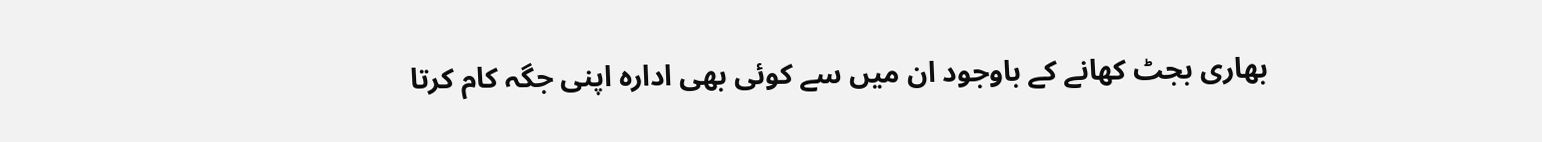بھاری بجٹ کھانے کے باوجود ان میں سے کوئی بھی ادارہ اپنی جگہ کام کرتا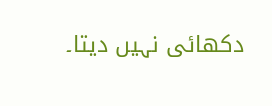دکھائی نہیں دیتا۔